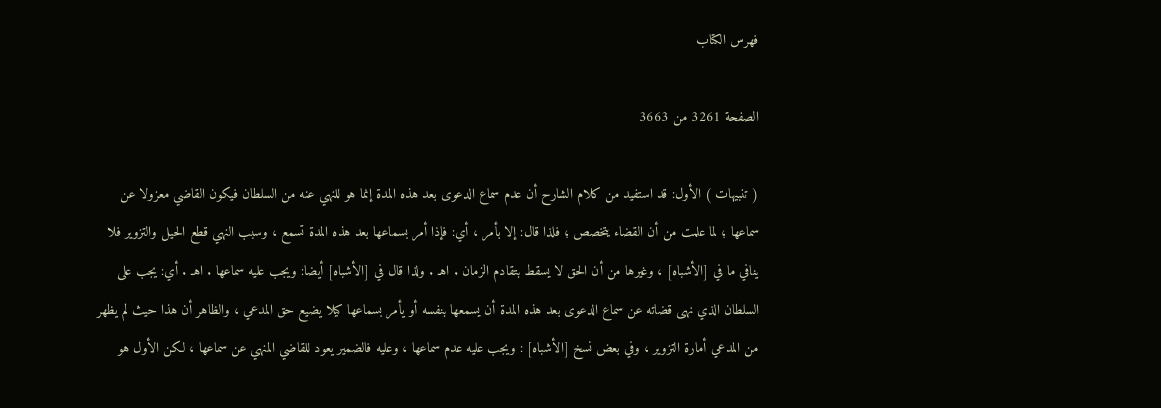فهرس الكتاب

الصفحة 3261 من 3663

( تنبيهات ) الأول: قد استفيد من كلام الشارح أن عدم سماع الدعوى بعد هذه المدة إنما هو للنهي عنه من السلطان فيكون القاضي معزولا عن سماعها ؛ لما علمت من أن القضاء يتخصص ؛ فلذا قال: إلا بأمر ، أي: فإذا أمر بسماعها بعد هذه المدة تسمع ، وسبب النهي قطع الحيل والتزوير فلا ينافي ما في [الأشباه] ، وغيرها من أن الحق لا يسقط بتقادم الزمان . اهـ . ولذا قال في [الأشباه] أيضا: ويجب عليه سماعها . اهـ . أي: يجب على السلطان الذي نهى قضاته عن سماع الدعوى بعد هذه المدة أن يسمعها بنفسه أو يأمر بسماعها كيلا يضيع حق المدعي ، والظاهر أن هذا حيث لم يظهر من المدعي أمارة التزوير ، وفي بعض نسخ [الأشباه] : ويجب عليه عدم سماعها ، وعليه فالضمير يعود للقاضي المنهي عن سماعها ، لكن الأول هو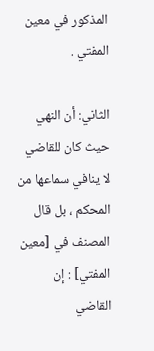المذكور في معين المفتي .

الثاني: أن النهي حيث كان للقاضي لا ينافي سماعها من المحكم ، بل قال المصنف في [معين المفتي] : إن القاضي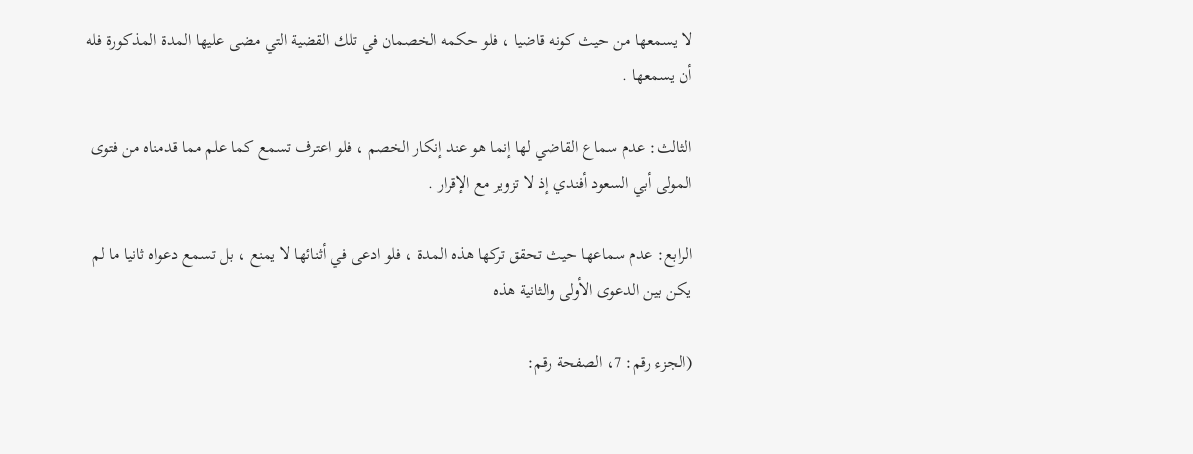لا يسمعها من حيث كونه قاضيا ، فلو حكمه الخصمان في تلك القضية التي مضى عليها المدة المذكورة فله أن يسمعها .

الثالث: عدم سماع القاضي لها إنما هو عند إنكار الخصم ، فلو اعترف تسمع كما علم مما قدمناه من فتوى المولى أبي السعود أفندي إذ لا تزوير مع الإقرار .

الرابع: عدم سماعها حيث تحقق تركها هذه المدة ، فلو ادعى في أثنائها لا يمنع ، بل تسمع دعواه ثانيا ما لم يكن بين الدعوى الأولى والثانية هذه

(الجزء رقم: 7، الصفحة رقم: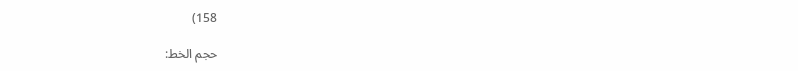158)

حجم الخط: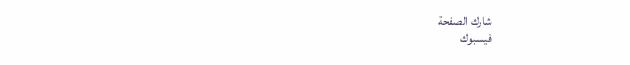شارك الصفحة
فيسبوك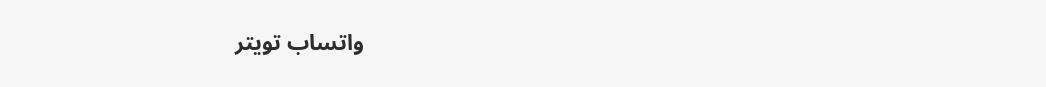واتساب تويتر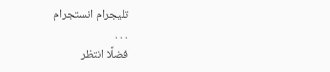تليجرام انستجرام
. . .
فضلًا انتظر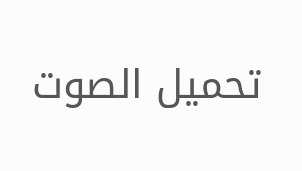تحميل الصوت